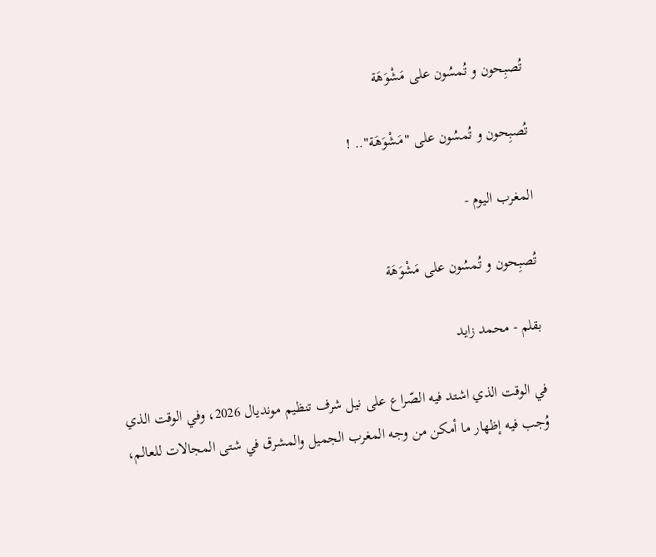تُصبِحون و تُمسُون على مَشْوَهَة

تُصبِحون و تُمسُون على "مَشْوَهَة".. !

المغرب اليوم -

تُصبِحون و تُمسُون على مَشْوَهَة

بقلم - محمد زايد

في الوقت الذي اشتد فيه الصّراع على نيل شرف تنظيم مونديال 2026، وفي الوقت الذي وُجب فيه إظهار ما أمكن من وجه المغرب الجميل والمشرق في شتى المجالات للعالم،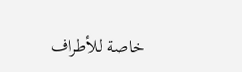خاصة للأطراف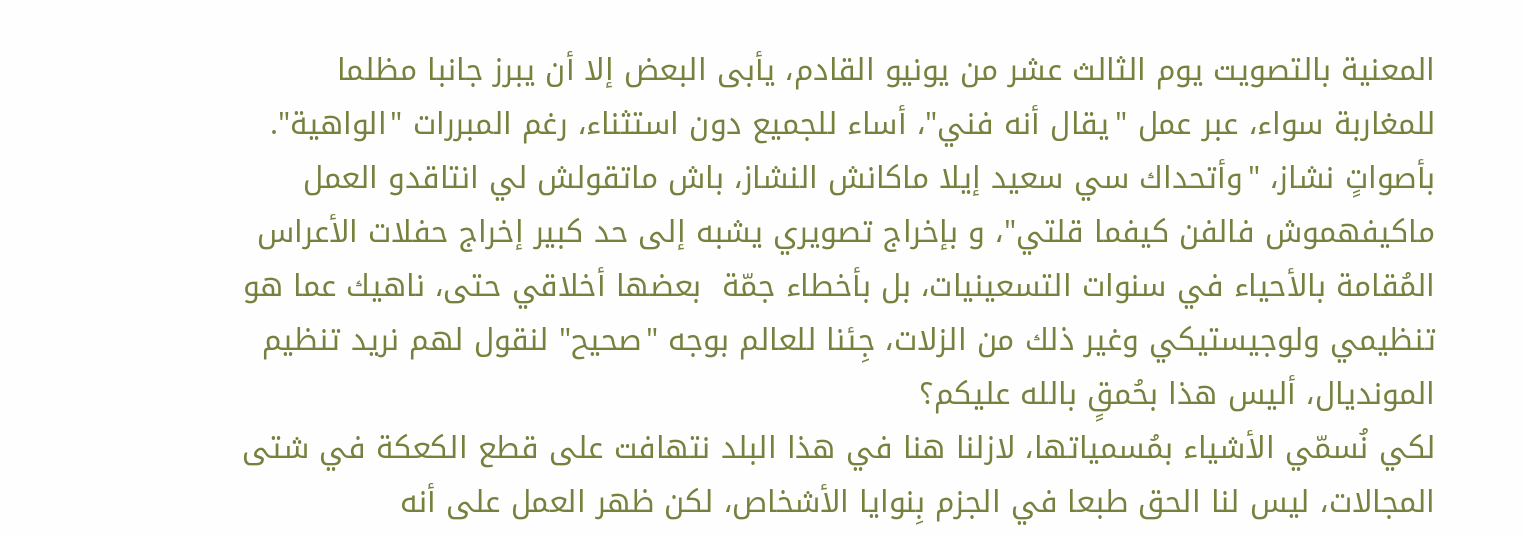المعنية بالتصويت يوم الثالث عشر من يونيو القادم، يأبى البعض إلا أن يبرز جانبا مظلما للمغاربة سواء، عبر عمل "يقال أنه فني"، أساء للجميع دون استثناء، رغم المبررات "الواهية".
بأصواتٍ نشاز، "وأتحداك سي سعيد إيلا ماكانش النشاز، باش ماتقولش لي انتاقدو العمل ماكيفهموش فالفن كيفما قلتي"، و بإخراج تصويري يشبه إلى حد كبير إخراج حفلات الأعراس المُقامة بالأحياء في سنوات التسعينيات، بل بأخطاء جمّة  بعضها أخلاقي حتى، ناهيك عما هو تنظيمي ولوجيستيكي وغير ذلك من الزلات، جِئنا للعالم بوجه "صحيح" لنقول لهم نريد تنظيم المونديال، أليس هذا بحُمقٍ بالله عليكم؟
لكي نُسمّي الأشياء بمُسمياتها، لازلنا هنا في هذا البلد نتهافت على قطع الكعكة في شتى المجالات، ليس لنا الحق طبعا في الجزم بِنوايا الأشخاص، لكن ظهر العمل على أنه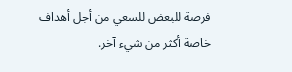فرصة للبعض للسعي من أجل أهداف خاصة أكثر من شيء آخر.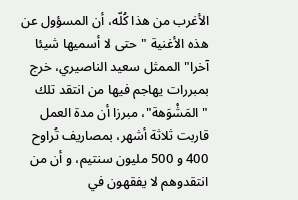الأغرب من هذا كُلّه، أن المسؤول عن هذه الأغنية "حتى لا أسميها شيئا آخرا" الممثل سعيد الناصيري، خرج بمبررات يهاجم فيها من انتقد تلك "المَشْوَهة"، مبرزا أن مدة العمل قاربت ثلاثة أشهر، بمصاريف تُراوح 400 و 500 مليون سنتيم، و أن من انتقدوهم لا يفقهون في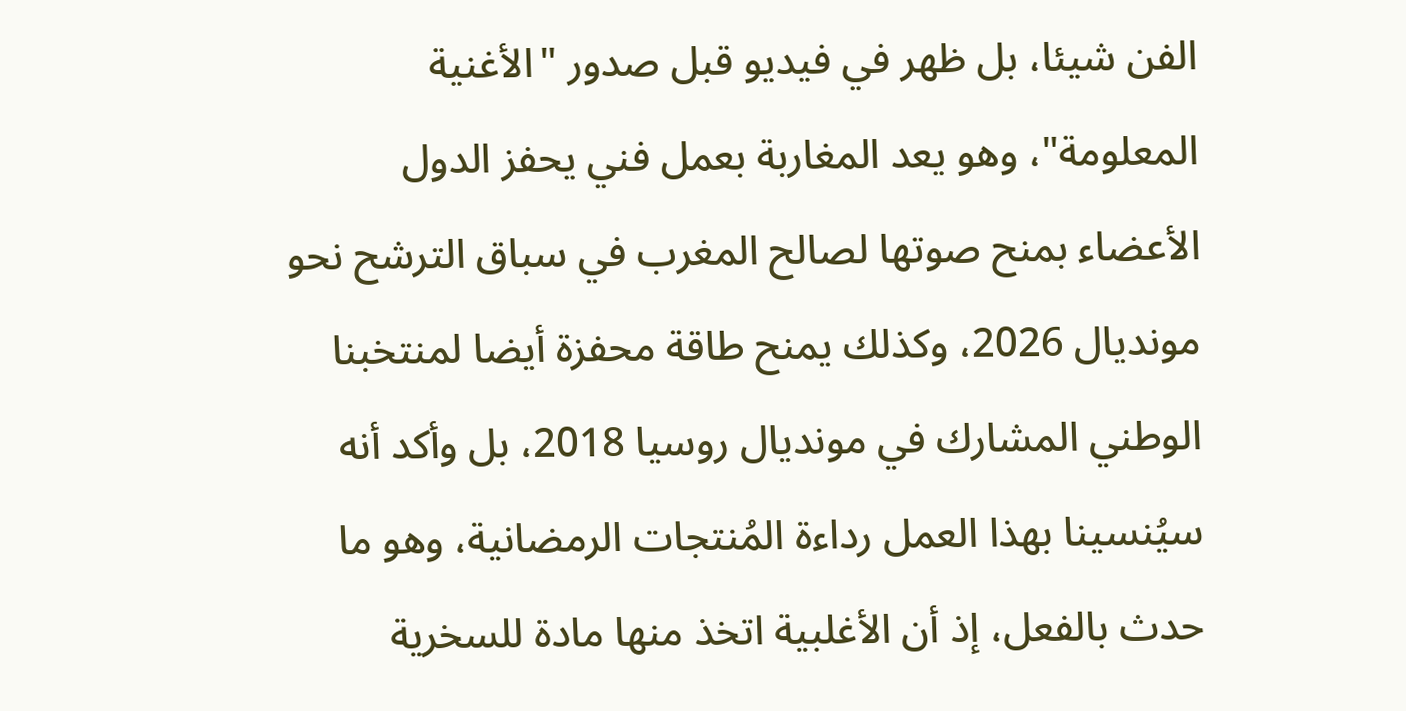الفن شيئا، بل ظهر في فيديو قبل صدور "الأغنية المعلومة"، وهو يعد المغاربة بعمل فني يحفز الدول الأعضاء بمنح صوتها لصالح المغرب في سباق الترشح نحو مونديال 2026، وكذلك يمنح طاقة محفزة أيضا لمنتخبنا الوطني المشارك في مونديال روسيا 2018، بل وأكد أنه سيُنسينا بهذا العمل رداءة المُنتجات الرمضانية، وهو ما حدث بالفعل، إذ أن الأغلبية اتخذ منها مادة للسخرية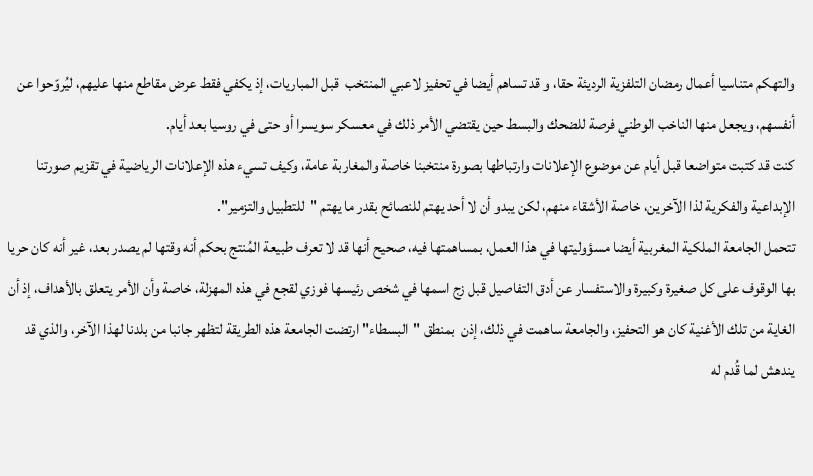والتهكم متناسيا أعمال رمضان التلفزية الرديئة حقا، و قد تساهم أيضا في تحفيز لاعبي المنتخب  قبل المباريات، إذ يكفي فقط عرض مقاطع منها عليهم، ليُروّحوا عن أنفسهم، ويجعل منها الناخب الوطني فرصة للضحك والبسط حين يقتضي الأمر ذلك في معسكر سويسرا أو حتى في روسيا بعد أيام.
كنت قد كتبت متواضعا قبل أيام عن موضوع الإعلانات وارتباطها بصورة منتخبنا خاصة والمغاربة عامة، وكيف تسيء هذه الإعلانات الرياضية في تقزيم صورتنا الإبداعية والفكرية لذا الآخرين، خاصة الأشقاء منهم، لكن يبدو أن لا أحد يهتم للنصائح بقدر ما يهتم "للتطبيل والتزمير".
تتحمل الجامعة الملكية المغربية أيضا مسؤوليتها في هذا العمل، بمساهمتها فيه، صحيح أنها قد لا تعرف طبيعة المُنتج بحكم أنه وقتها لم يصدر بعد، غير أنه كان حريا بها الوقوف على كل صغيرة وكبيرة والاستفسار عن أدق التفاصيل قبل زج اسمها في شخص رئيسها فوزي لقجع في هذه المهزلة، خاصة وأن الأمر يتعلق بالأهداف، إذ أن الغاية من تلك الأغنية كان هو التحفيز، والجامعة ساهمت في ذلك، إذن  بمنطق "البسطاء" ارتضت الجامعة هذه الطريقة لتظهر جانبا من بلدنا لهذا الآخر، والذي قد يندهش لما قُدم له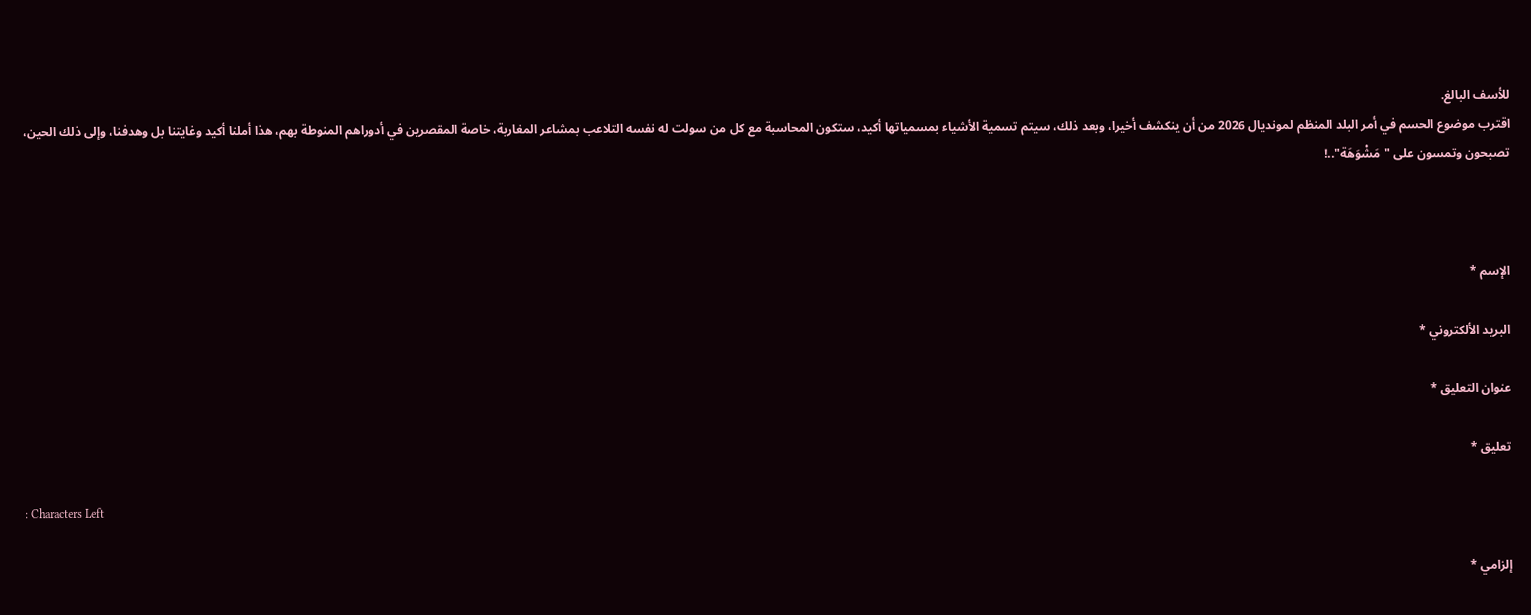للأسف البالغ.
اقترب موضوع الحسم في أمر البلد المنظم لمونديال 2026 من أن ينكشف أخيرا، وبعد ذلك، سيتم تسمية الأشياء بمسمياتها أكيد، ستكون المحاسبة مع كل من سولت له نفسه التلاعب بمشاعر المغاربة، خاصة المقصرين في أدوراهم المنوطة بهم، هذا أملنا أكيد وغايتنا بل وهدفنا، وإلى ذلك الحين، تصبحون وتمسون على "مَشْوَهَة"..!



الإسم *

البريد الألكتروني *

عنوان التعليق *

تعليق *

: Characters Left

إلزامي *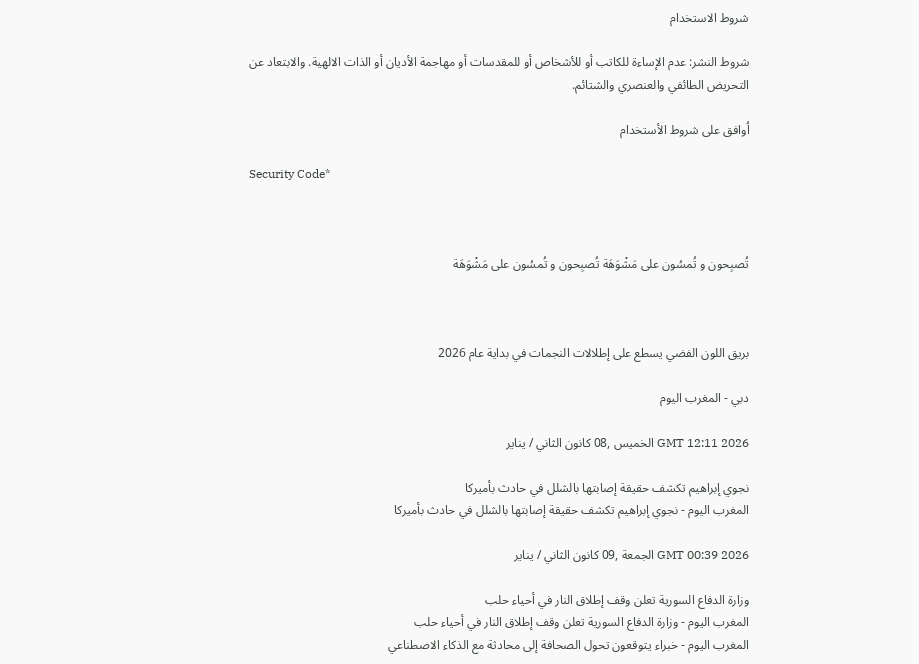شروط الاستخدام

شروط النشر: عدم الإساءة للكاتب أو للأشخاص أو للمقدسات أو مهاجمة الأديان أو الذات الالهية. والابتعاد عن التحريض الطائفي والعنصري والشتائم.

اُوافق على شروط الأستخدام

Security Code*



تُصبِحون و تُمسُون على مَشْوَهَة تُصبِحون و تُمسُون على مَشْوَهَة



بريق اللون الفضي يسطع على إطلالات النجمات في بداية عام 2026

دبي - المغرب اليوم

GMT 12:11 2026 الخميس ,08 كانون الثاني / يناير

نجوي إبراهيم تكشف حقيقة إصابتها بالشلل في حادث بأميركا
المغرب اليوم - نجوي إبراهيم تكشف حقيقة إصابتها بالشلل في حادث بأميركا

GMT 00:39 2026 الجمعة ,09 كانون الثاني / يناير

وزارة الدفاع السورية تعلن وقف إطلاق النار في أحياء حلب
المغرب اليوم - وزارة الدفاع السورية تعلن وقف إطلاق النار في أحياء حلب
المغرب اليوم - خبراء يتوقعون تحول الصحافة إلى محادثة مع الذكاء الاصطناعي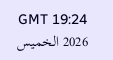GMT 19:24 2026 الخميس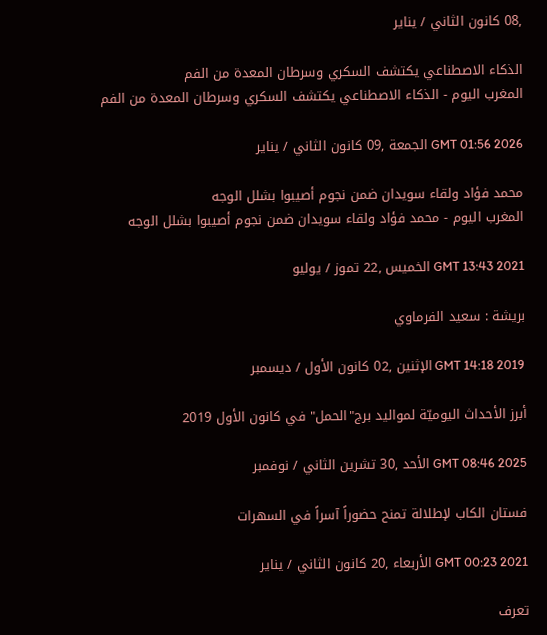,08 كانون الثاني / يناير

الذكاء الاصطناعي يكتشف السكري وسرطان المعدة من الفم
المغرب اليوم - الذكاء الاصطناعي يكتشف السكري وسرطان المعدة من الفم

GMT 01:56 2026 الجمعة ,09 كانون الثاني / يناير

محمد فؤاد ولقاء سويدان ضمن نجوم أصيبوا بشلل الوجه
المغرب اليوم - محمد فؤاد ولقاء سويدان ضمن نجوم أصيبوا بشلل الوجه

GMT 13:43 2021 الخميس ,22 تموز / يوليو

بريشة : سعيد الفرماوي

GMT 14:18 2019 الإثنين ,02 كانون الأول / ديسمبر

أبرز الأحداث اليوميّة لمواليد برج"الحمل" في كانون الأول 2019

GMT 08:46 2025 الأحد ,30 تشرين الثاني / نوفمبر

فستان الكاب لإطلالة تمنح حضوراً آسراً في السهرات

GMT 00:23 2021 الأربعاء ,20 كانون الثاني / يناير

تعرف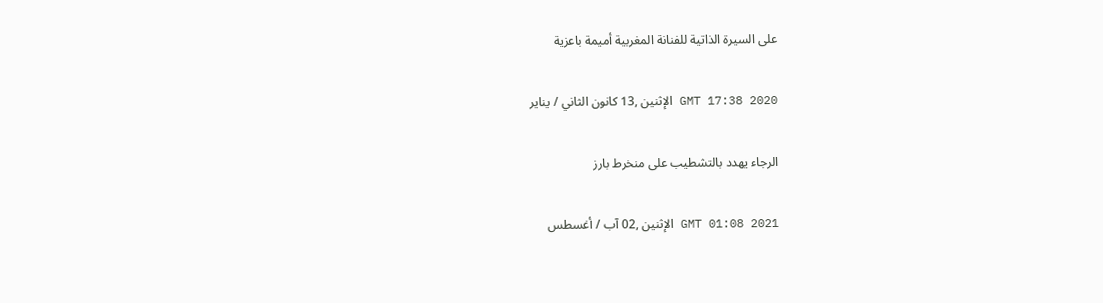على السيرة الذاتية للفنانة المغربية أميمة باعزية

GMT 17:38 2020 الإثنين ,13 كانون الثاني / يناير

الرجاء يهدد بالتشطيب على منخرط بارز

GMT 01:08 2021 الإثنين ,02 آب / أغسطس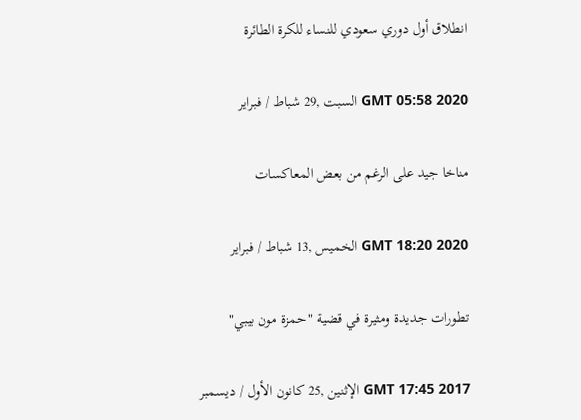انطلاق أول دوري سعودي للنساء للكرة الطائرة

GMT 05:58 2020 السبت ,29 شباط / فبراير

مناخا جيد على الرغم من بعض المعاكسات

GMT 18:20 2020 الخميس ,13 شباط / فبراير

تطورات جديدة ومثيرة في قضية "حمزة مون بيبي"

GMT 17:45 2017 الإثنين ,25 كانون الأول / ديسمبر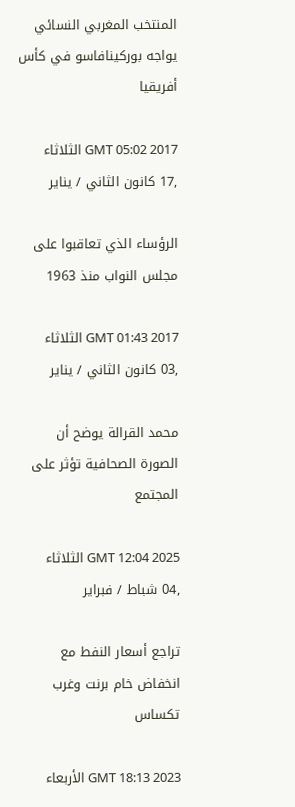المنتخب المغربي النسائي يواجه بوركينافاسو في كأس أفريقيا

GMT 05:02 2017 الثلاثاء ,17 كانون الثاني / يناير

الرؤساء الذي تعاقبوا على مجلس النواب منذ 1963

GMT 01:43 2017 الثلاثاء ,03 كانون الثاني / يناير

محمد القرالة يوضح أن الصورة الصحافية تؤثر على المجتمع

GMT 12:04 2025 الثلاثاء ,04 شباط / فبراير

تراجع أسعار النفط مع انخفاض خام برنت وغرب تكساس

GMT 18:13 2023 الأربعاء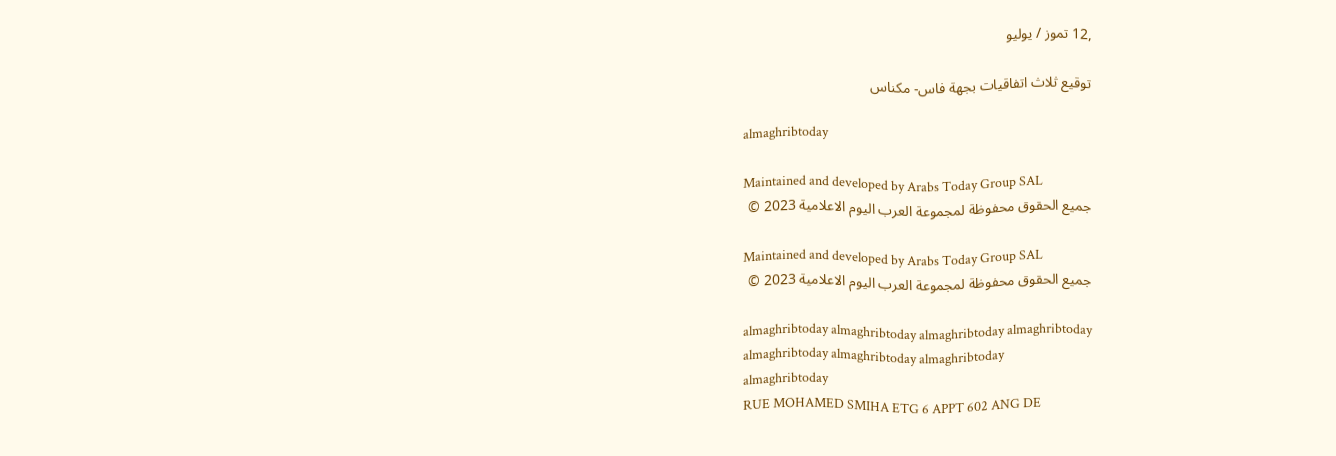,12 تموز / يوليو

توقيع ثلاث اتفاقيات بجهة فاس- مكناس

almaghribtoday

Maintained and developed by Arabs Today Group SAL
جميع الحقوق محفوظة لمجموعة العرب اليوم الاعلامية 2023 ©

Maintained and developed by Arabs Today Group SAL
جميع الحقوق محفوظة لمجموعة العرب اليوم الاعلامية 2023 ©

almaghribtoday almaghribtoday almaghribtoday almaghribtoday
almaghribtoday almaghribtoday almaghribtoday
almaghribtoday
RUE MOHAMED SMIHA ETG 6 APPT 602 ANG DE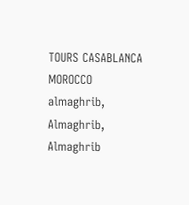TOURS CASABLANCA MOROCCO
almaghrib, Almaghrib, Almaghrib